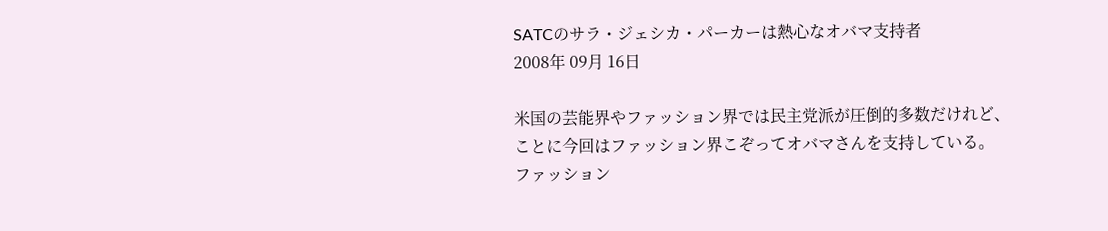SATCのサラ・ジェシカ・パーカーは熱心なオバマ支持者
2008年 09月 16日

米国の芸能界やファッション界では民主党派が圧倒的多数だけれど、ことに今回はファッション界こぞってオバマさんを支持している。
ファッション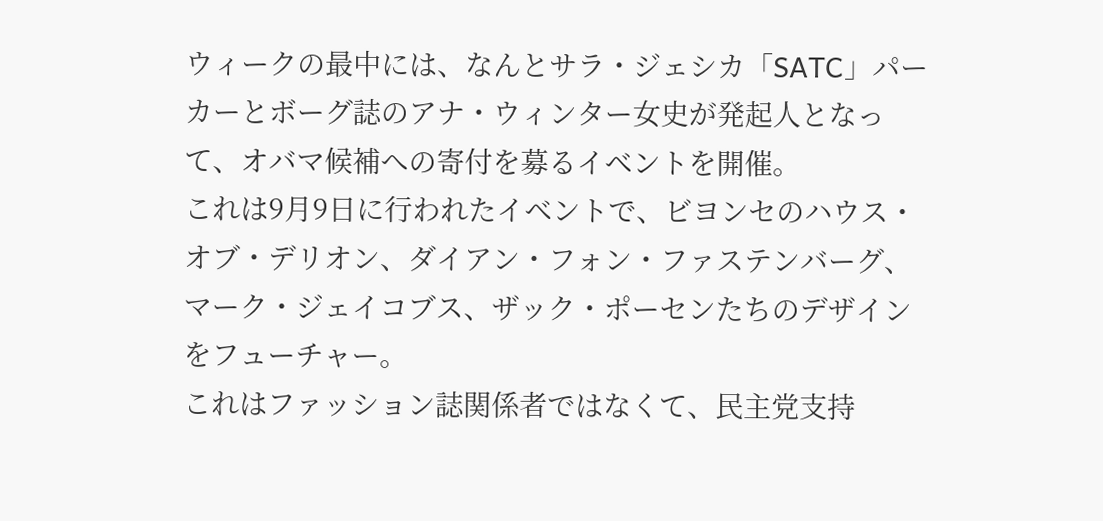ウィークの最中には、なんとサラ・ジェシカ「SATC」パーカーとボーグ誌のアナ・ウィンター女史が発起人となって、オバマ候補への寄付を募るイベントを開催。
これは9月9日に行われたイベントで、ビヨンセのハウス・オブ・デリオン、ダイアン・フォン・ファステンバーグ、マーク・ジェイコブス、ザック・ポーセンたちのデザインをフューチャー。
これはファッション誌関係者ではなくて、民主党支持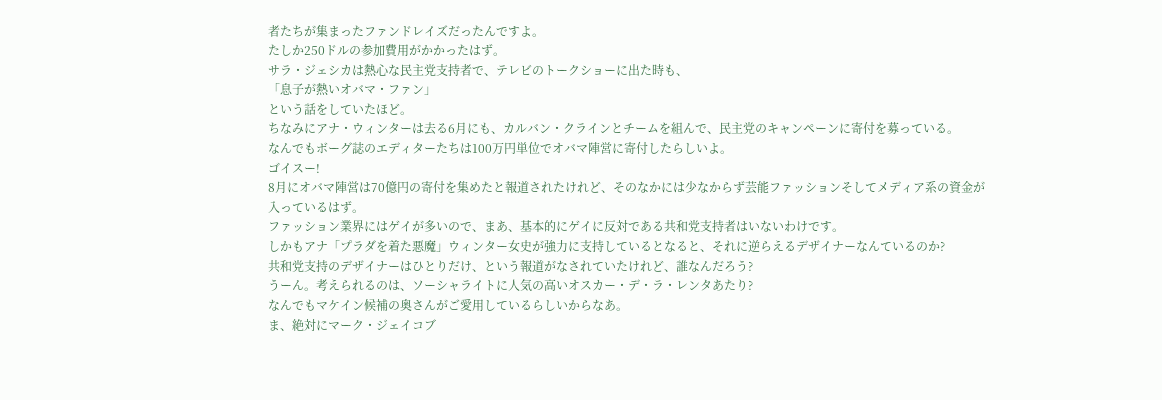者たちが集まったファンドレイズだったんですよ。
たしか250ドルの参加費用がかかったはず。
サラ・ジェシカは熱心な民主党支持者で、テレビのトークショーに出た時も、
「息子が熱いオバマ・ファン」
という話をしていたほど。
ちなみにアナ・ウィンターは去る6月にも、カルバン・クラインとチームを組んで、民主党のキャンペーンに寄付を募っている。
なんでもボーグ誌のエディターたちは100万円単位でオバマ陣営に寄付したらしいよ。
ゴイスー!
8月にオバマ陣営は70億円の寄付を集めたと報道されたけれど、そのなかには少なからず芸能ファッションそしてメディア系の資金が入っているはず。
ファッション業界にはゲイが多いので、まあ、基本的にゲイに反対である共和党支持者はいないわけです。
しかもアナ「プラダを着た悪魔」ウィンター女史が強力に支持しているとなると、それに逆らえるデザイナーなんているのか?
共和党支持のデザイナーはひとりだけ、という報道がなされていたけれど、誰なんだろう?
うーん。考えられるのは、ソーシャライトに人気の高いオスカー・デ・ラ・レンタあたり?
なんでもマケイン候補の奥さんがご愛用しているらしいからなあ。
ま、絶対にマーク・ジェイコブ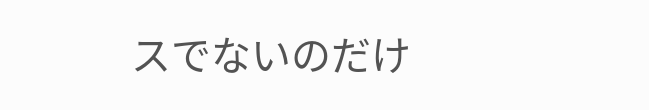スでないのだけ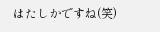はたしかですね(笑)